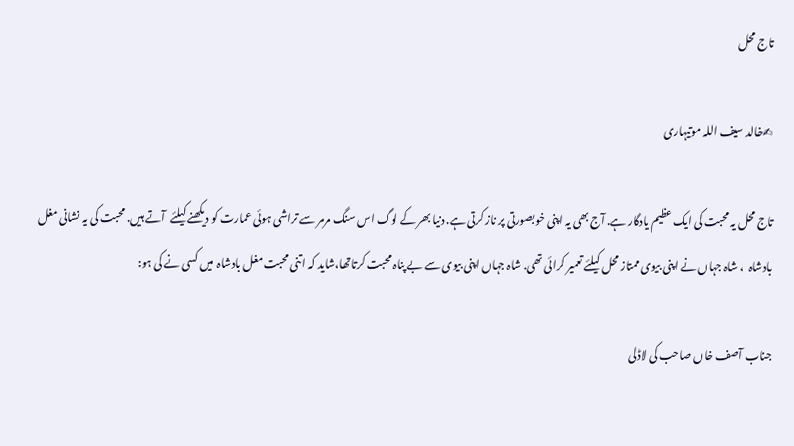تاج محل

✍خالد سیف اللہ موتیہاری

تاج محل یہ محبت کی ایک عظیم یادگار ہے. آج بھی یہ اپنی خوبصورتی پر ناز کرتی ہے. دنیا بھر کے لوگ اس سنگ مرمر سے تراشی ہوئی عمارت کو دیکھنے کیلئے  آتے ہیں. محبت کی یہ نشانی مغل بادشاہ  ، شاہ جہاں نے اپنی بیوی ممتاز محل کیلئے تعمیر کرائی تھی. شاہ جہاں اپنی بیوی سے بے پناہ محبت کرتاتھا،شاید کہ اتنی محبت مغل بادشاہ  میں کسی نے کی ہو:

جناب آصف خاں صاحب کی لاڈلی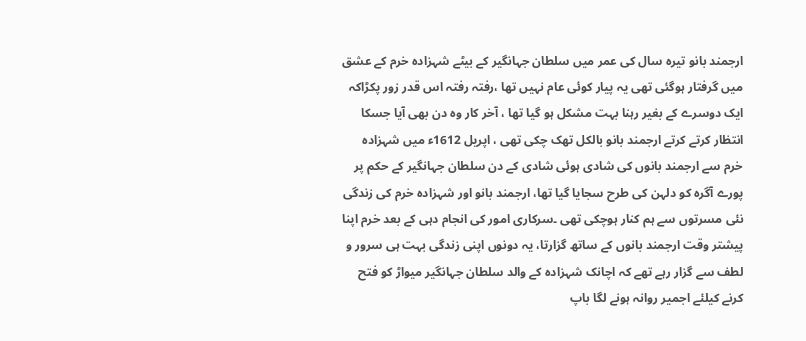ارجمند بانو تیرہ سال کی عمر میں سلطان جہانگیر کے بیٹے شہزادہ خرم کے عشق میں گرفتار ہوگئی تھی یہ پیار کوئی عام نہیں تھا ،رفتہ رفتہ اس قدر زور پکڑاکہ ایک دوسرے کے بغیر رہنا بہت مشکل ہو گیا تھا ، آخر کار وہ دن بھی آیا جسکا انتظار کرتے کرتے ارجمند بانو بالکل تھک چکی تھی ، اپریل 1612ء میں شہزادہ خرم سے ارجمند بانوں کی شادی ہوئی شادی کے دن سلطان جہانگیر کے حکم پر پورے آگرہ کو دلہن کی طرح سجایا گیا تھا، ارجمند بانو اور شہزادہ خرم کی زندگی نئی مسرتوں سے ہم کنار ہوچکی تھی ۔سرکاری امور کی انجام دہی کے بعد خرم اپنا پیشتر وقت ارجمند بانوں کے ساتھ گزارتا، یہ دونوں اپنی زندگی بہت ہی سرور و لطف سے گزار رہے تھے کہ اچانک شہزادہ کے والد سلطان جہانگیر میواڑ کو فتح کرنے کیلئے اجمیر روانہ ہونے لگا باپ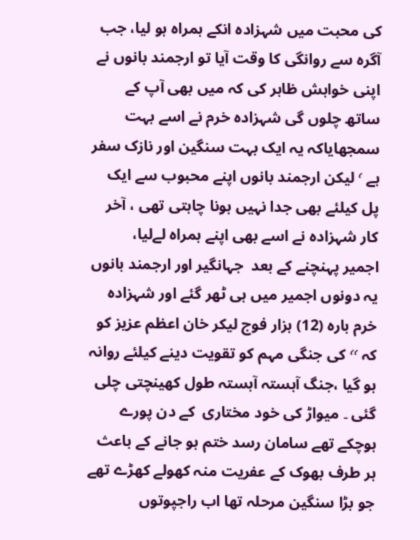کی محبت میں شہزادہ انکے ہمراہ ہو لیا، جب آگرہ سے روانگی کا وقت آیا تو ارجمند بانوں نے اپنی خواہش ظاہر کی کہ میں بھی آپ کے ساتھ چلوں گی شہزادہ خرم نے اسے بہت سمجھایاکہ یہ ایک بہت سنگین اور نازک سفر ہے ٬ لیکن ارجمند بانوں اپنے محبوب سے ایک پل کیلئے بھی جدا نہیں ہونا چاہتی تھی ، آخر کار شہزادہ نے اسے بھی اپنے ہمراہ لےلیا،
اجمیر پہنچنے کے بعد  جہانگیر اور ارجمند بانوں یہ دونوں اجمیر میں ہی ٹھر گئے اور شہزادہ خرم بارہ (12) ہزار فوج لیکر خان اعظم عزیز کو کہ ٬٬ کی جنگی مہم کو تقویت دینے کیلئے روانہ ہو گیا ،جنگ آہستہ آہستہ طول کھینچتی چلی گئی ۔ میواڑ کی خود مختاری  کے دن پورے ہوچکے تھے سامان رسد ختم ہو جانے کے باعث ہر طرف بھوک کے عفریت منہ کھولے کھڑے تھے جو بڑا سنگین مرحلہ تھا اب راجپوتوں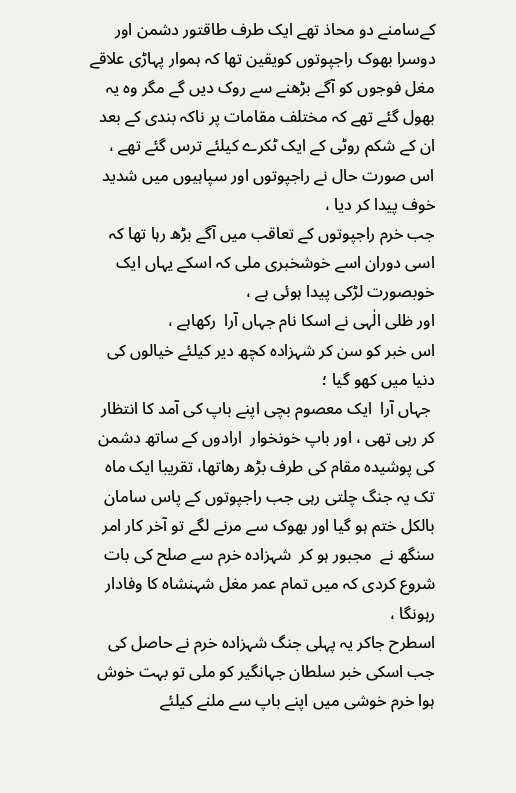کےسامنے دو محاذ تھے ایک طرف طاقتور دشمن اور دوسرا بھوک راجپوتوں کویقین تھا کہ ہموار پہاڑی علاقے مغل فوجوں کو آگے بڑھنے سے روک دیں گے مگر وہ یہ بھول گئے تھے کہ مختلف مقامات پر ناکہ بندی کے بعد ان کے شکم روٹی کے ایک ٹکرے کیلئے ترس گئے تھے ،
اس صورت حال نے راجپوتوں اور سپاہیوں میں شدید خوف پیدا کر دیا ،
جب خرم راجپوتوں کے تعاقب میں آگے بڑھ رہا تھا کہ اسی دوران اسے خوشخبری ملی کہ اسکے یہاں ایک خوبصورت لڑکی پیدا ہوئی ہے ،
اور ظلی الٰہی نے اسکا نام جہاں آرا  رکھاہے ،
اس خبر کو سن کر شہزادہ کچھ دیر کیلئے خیالوں کی دنیا میں کھو گیا ؛
 جہاں آرا  ایک معصوم بچی اپنے باپ کی آمد کا انتظار کر رہی تھی ، اور باپ خونخوار  ارادوں کے ساتھ دشمن کی پوشیدہ مقام کی طرف بڑھ رھاتھا، تقریبا ایک ماہ تک یہ جنگ چلتی رہی جب راجپوتوں کے پاس سامان بالکل ختم ہو گیا اور بھوک سے مرنے لگے تو آخر کار امر سنگھ نے  مجبور ہو کر  شہزادہ خرم سے صلح کی بات شروع کردی کہ میں تمام عمر مغل شہنشاہ کا وفادار  رہونگا ،
اسطرح جاکر یہ پہلی جنگ شہزادہ خرم نے حاصل کی جب اسکی خبر سلطان جہانگیر کو ملی تو بہت خوش ہوا خرم خوشی میں اپنے باپ سے ملنے کیلئے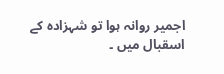اجمیر روانہ ہوا تو شہزادہ کے اسقبال میں ۔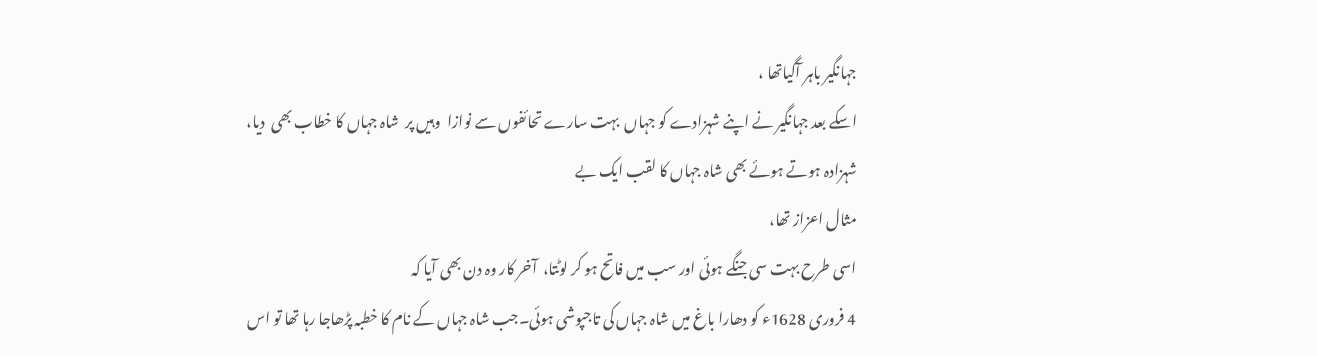جہانگیر باہر آگیاتھا ،
اسکے بعد جہانگیر نے اپنے شہزادے کو جہاں  بہت سارے تحائفوں سے نوازا  وہیں پر  شاہ جہاں کا خطاب بھی  دیا،
شہزادہ ہوتے ہوئے بھی شاہ جہاں کا لقب ایک بے
مثال اعزاز تھا،
اسی طرح بہت سی جنگے ہوئی اور سب میں فاتح ہو کر لوٹتا،  آخر کار وہ دن بھی آیا کہ
4 فروری 1628ء کو دھارا باغ میں شاہ جہاں کی تاجپوشی ہوئی۔جب شاہ جہاں کے نام کا خطبہ پڑھاجا رہا تھا تو اس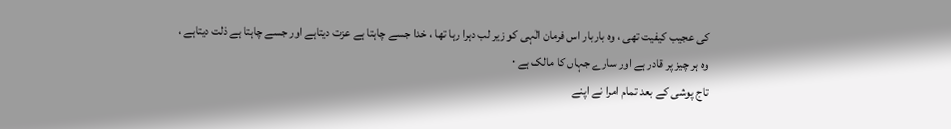کی عجیب کیفیت تھی ، وہ باربار اس فرمان الٰہی کو زیر لب دہرا رہا تھا ، خدا جسے چاہتا ہے عزت دیتاہے اور جسے چاہتا ہے ذلت دیتاہے ،
وہ ہر چیز پر قادر ہے اور سارے جہاں کا مالک ہے ٠
تاج پوشی کے بعد تمام امرا نے اپنے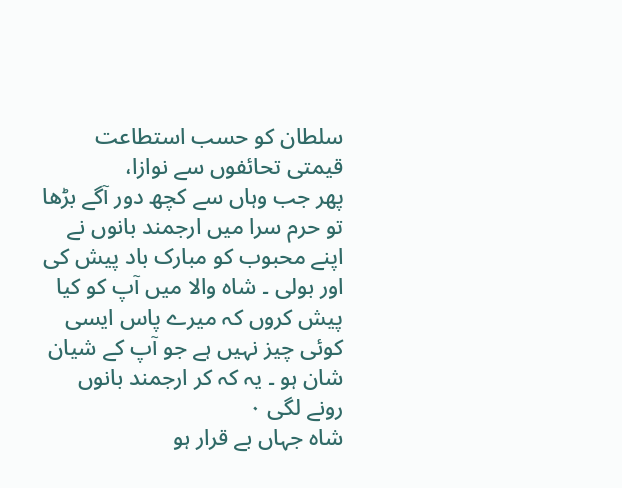سلطان کو حسب استطاعت قیمتی تحائفوں سے نوازا،
پھر جب وہاں سے کچھ دور آگے بڑھا تو حرم سرا میں ارجمند بانوں نے اپنے محبوب کو مبارک باد پیش کی اور بولی ۔ شاہ والا میں آپ کو کیا پیش کروں کہ میرے پاس ایسی کوئی چیز نہیں ہے جو آپ کے شیان شان ہو ۔ یہ کہ کر ارجمند بانوں رونے لگی ۰
شاہ جہاں بے قرار ہو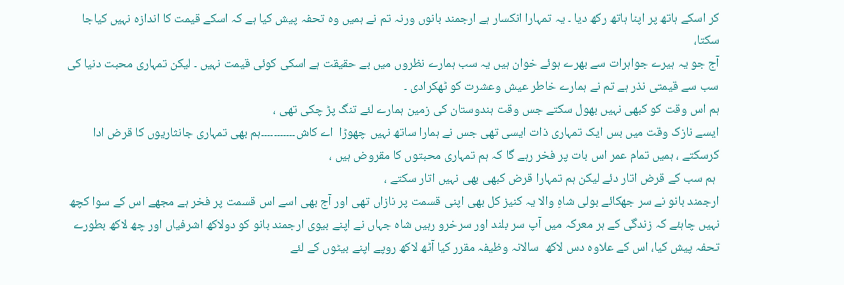کر اسکے ہاتھ پر اپنا ہاتھ رکھ دیا ۔ یہ تمہارا انکسار ہے ارجمند بانوں ورنہ تم نے ہمیں وہ تحفہ پیش کیا ہے کہ اسکے قیمت کا اندازہ نہیں کیاجا سکتا،
آج جو یہ ہیرے جواہرات سے بھرے ہوئے خوان ہیں یہ سب ہمارے نظروں میں بے حقیقت ہے اسکی کوئی قیمت نہیں ۔ لیکن تمہاری محبت دنیا کی سب سے قیمتی نذر ہے تم نے ہمارے خاطر عیش وعشرت کو ٹھکرادی ۔
ہم اس وقت کو کبھی نہیں بھول سکتے جس وقت ہندوستان کی زمین ہمارے لئے تنگ پڑ چکی تھی ،
ایسے نازک وقت میں بس ایک تمہاری ذات ایسی تھی جس نے ہمارا ساتھ نہیں چھوڑا  اے کاش۔۔۔۔۔۔۔۔۔۔۔ہم بھی تمہاری جانثاریوں کا قرض ادا کرسکتے ، ہمیں تمام عمر اس بات پر فخر رہے گا کہ ہم تمہاری محبتوں کا مقروض ہیں ،
 ہم سب کے قرض اتار دئے لیکن ہم تمہارا قرض کبھی بھی نہیں اتار سکتے ،
ارجمند بانو نے سر جھکائے بولی شاہِ والا یہ کنیز کل بھی اپنی قسمت پر نازاں تھی اور آج بھی اسے اس قسمت پر فخر ہے مجھے اس کے سوا کچھ نہیں چاہئے کہ زندگی کے ہر معرکہ میں آپ سر بلند اور سرخرو رہیں شاہ جہاں نے اپنے بیوی ارجمند بانو کو دولاکھ اشرفیاں اور چھ لاکھ بطورے تحفہ پیش کیا، اس کے علاوہ دس لاکھ  سالانہ وظیفہ مقرر کیا آٹھ لاکھ روپے اپنے بیٹوں کے لئے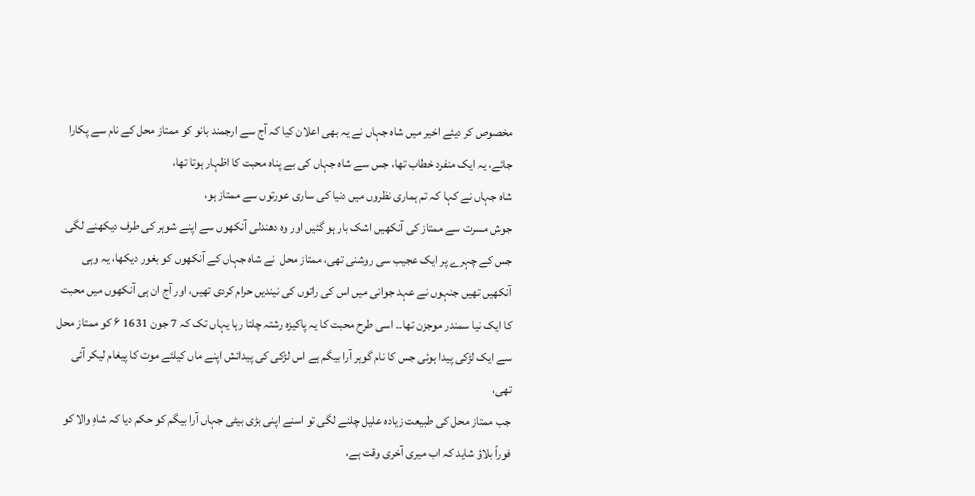مخصوص کر دیئے اخیر میں شاہ جہاں نے یہ بھی اعلان کیا کہ آج سے ارجمند بانو کو ممتاز محل کے نام سے پکارا جائے، یہ ایک منفرد خطاب تھا، جس سے شاہ جہاں کی بے پناہ محبت کا اظہار ہوتا تھا،
شاہ جہاں نے کہا کہ تم ہماری نظروں میں دنیا کی ساری عورتوں سے ممتاز ہو،
جوش مسرت سے ممتاز کی آنکھیں اشک بار ہو گئیں اور وہ دھندلی آنکھوں سے اپنے شوہر کی طرف دیکھنے لگی جس کے چہرے پر ایک عجیب سی روشنی تھی، ممتاز محل  نے شاہ جہاں کے آنکھوں کو بغور دیکھا، یہ وہی  آنکھیں تھیں جنہوں نے عہد جوانی میں اس کی راتوں کی نیندیں حرام کردی تھیں، اور آج ان ہی آنکھوں میں محبت کا ایک نیا سمندر موجزن تھا۔۔ اسی طرح محبت کا یہ پاکیزہ رشتہ چلتا رہا یہاں تک کہ 7 جون 1631 ۶ کو ممتاز محل سے ایک لڑکی پیدا ہوئی جس کا نام گوہر آرا بیگم ہے اس لڑکی کی پیدائش اپنے ماں کیلئے موت کا پیغام لیکر آئی تھی،
جب ممتاز محل کی طبیعت زیادہ علیل چلنے لگی تو اسنے اپنی بڑی بیٹی جہاں آرا بیگم کو حکم دیا کہ شاہِ والا کو فوراً بلاؤ شاید کہ اب میری آخری وقت ہے،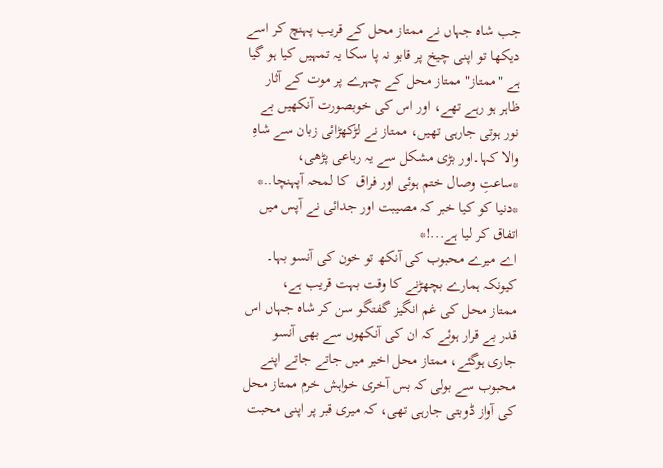جب شاہ جہاں نے ممتاز محل کے قریب پہنچ کر اسے دیکھا تو اپنی چیخ پر قابو نہ پا سکا یہ تمہیں کیا ہو گیا ہے "ممتاز" ممتاز محل کے چہرے پر موت کے آثار ظاہر ہو رہے تھے، اور اس کی خوبصورت آنکھیں بے نور ہوتی جارہی تھیں، ممتاز نے لڑکھڑائی زبان سے شاہِ والا کہا۔اور بڑی مشکل سے یہ رباعی پڑھی،
*ساعتِ وصال ختم ہوئی اور فراق  کا لمحہ آپہنچا..*
*دنیا کو کیا خبر کہ مصیبت اور جدائی نے آپس میں اتفاق کر لیا ہے...!*
اے میرے محبوب کی آنکھ تو خون کی آنسو بہا۔
کیونکہ ہمارے بچھڑنے کا وقت بہت قریب ہے،
ممتاز محل کی غم انگیز گفتگو سن کر شاہ جہاں اس قدر بے قرار ہوئے کہ ان کی آنکھوں سے بھی آنسو جاری ہوگئے، ممتاز محل اخیر میں جاتے جاتے اپنے محبوب سے بولی کہ بس آخری خواہش خرم ممتاز محل کی آواز ڈوبتی جارہی تھی، کہ میری قبر پر اپنی محبت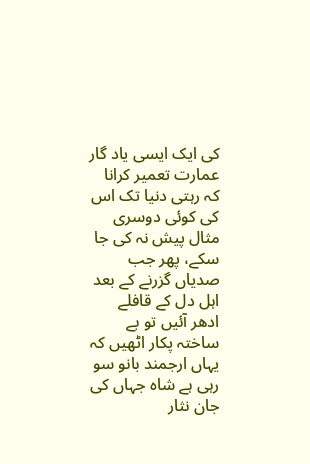کی ایک ایسی یاد گار عمارت تعمیر کرانا کہ رہتی دنیا تک اس کی کوئی دوسری مثال پیش نہ کی جا سکے، پھر جب صدیاں گزرنے کے بعد اہل دل کے قافلے ادھر آئیں تو بے ساختہ پکار اٹھیں کہ یہاں ارجمند بانو سو رہی ہے شاہ جہاں کی جان نثار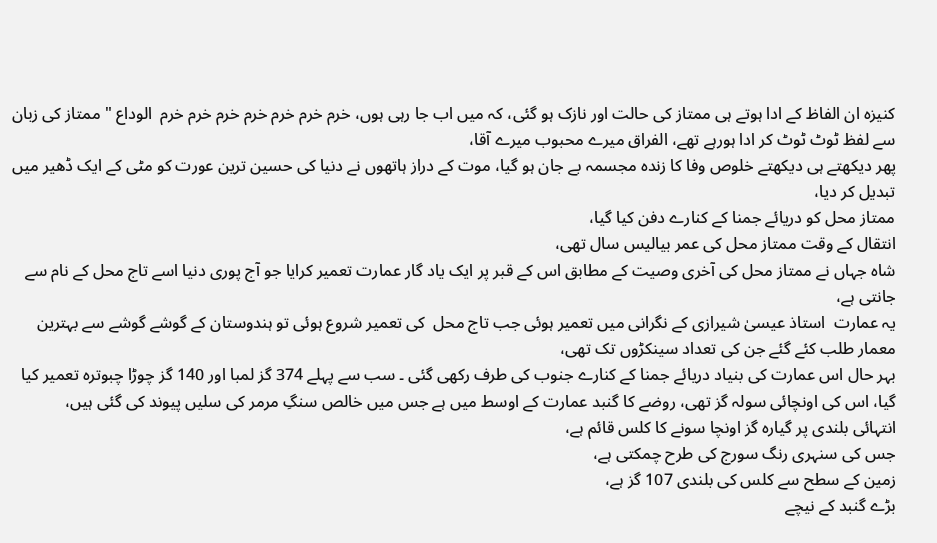کنیزہ ان الفاظ کے ادا ہوتے ہی ممتاز کی حالت اور نازک ہو گئی، کہ میں اب جا رہی ہوں، خرم خرم خرم خرم خرم خرم خرم  الوداع " ممتاز کی زبان سے لفظ ٹوٹ ٹوٹ کر ادا ہورہے تھے، الفراق میرے محبوب میرے آقا،
پھر دیکھتے ہی دیکھتے خلوص وفا کا زندہ مجسمہ بے جان ہو گیا، موت کے دراز ہاتھوں نے دنیا کی حسین ترین عورت کو مٹی کے ایک ڈھیر میں تبدیل کر دیا،
ممتاز محل کو دریائے جمنا کے کنارے دفن کیا گیا،
انتقال کے وقت ممتاز محل کی عمر بیالیس سال تھی،
شاہ جہاں نے ممتاز محل کی آخری وصیت کے مطابق اس کے قبر پر ایک یاد گار عمارت تعمیر کرایا جو آج پوری دنیا اسے تاج محل کے نام سے جانتی ہے،
یہ عمارت  استاذ عیسیٰ شیرازی کے نگرانی میں تعمیر ہوئی جب تاج محل  کی تعمیر شروع ہوئی تو ہندوستان کے گوشے گوشے سے بہترین معمار طلب کئے گئے جن کی تعداد سینکڑوں تک تھی،
بہر حال اس عمارت کی بنیاد دریائے جمنا کے کنارے جنوب کی طرف رکھی گئی ۔ سب سے پہلے 374 گز لمبا اور 140 گز چوڑا چبوترہ تعمیر کیا گیا، اس کی اونچائی سولہ گز تھی، روضے کا گنبد عمارت کے اوسط میں ہے جس میں خالص سنگِ مرمر کی سلیں پیوند کی گئی ہیں،
انتہائی بلندی پر گیارہ گز اونچا سونے کا کلس قائم ہے،
جس کی سنہری رنگ سورج کی طرح چمکتی ہے،
زمین کے سطح سے کلس کی بلندی 107 گز ہے،
بڑے گنبد کے نیچے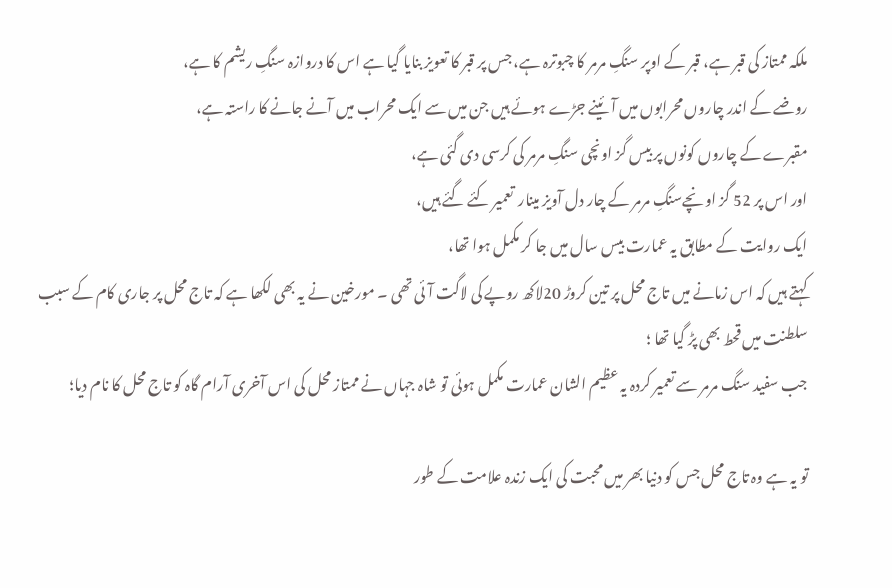ملکہ ممتاز کی قبر ہے، قبر کے اوپر سنگِ مرمر کا چبوترہ ہے، جس پر قبر کا تعویز بنایا گیا ہے اس کا دروازہ سنگِ ریشم کا ہے،
روضے کے اندر چاروں محرابوں میں آئینے جڑے ہوئے ہیں جن میں سے ایک محراب میں آنے جانے کا راستہ ہے،
مقبرے کے چاروں کونوں پر بیس گز اونچی سنگِ مرمر کی کرسی دی گئی ہے،
اور اس پر 52 گز اونچےسنگِ مرمر کے چار دل آویز مینار  تعمیر کئے گئے ہیں،
ایک روایت کے مطابق یہ عمارت بیس سال میں جا کر مکمل ہوا تھا،
کہتے ہیں کہ اس زمانے میں تاج محل پر تین کروڑ 20لاکھ روپے کی لاگت آئی تھی ۔ مورخین نے یہ بھی لکھا ہے کہ تاج محل پر جاری کام کے سبب سلطنت میں قحط بھی پڑ گیا تھا ؛
جب سفید سنگ مرمر سے تعمیر کردہ یہ عظیم الشان عمارت مکمل ہوئی تو شاہ جہاں نے ممتاز محل کی اس آخری آرام گاہ کو تاج محل کا نام دیا؛

تو یہ ہے وہ تاج محل جس کو دنیا بھر میں محبت کی ایک زندہ علامت کے طور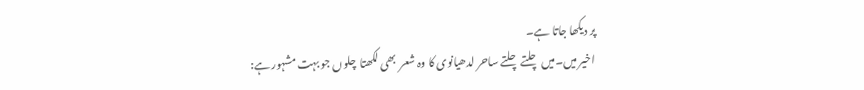پر دیکھا جاتا ہے۔
 اخیر میں۔میں چلتے چلتے ساحر لدھیانوی کا وہ شعر  بھی لکھتا  چلوں جو بہت مشہور ہے: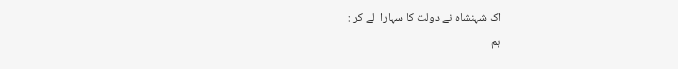اک شہنشاہ نے دولت کا سہارا  لے کر :
ہم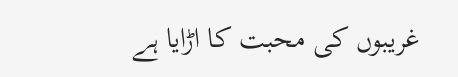غریبوں کی محبت کا اڑایا ہے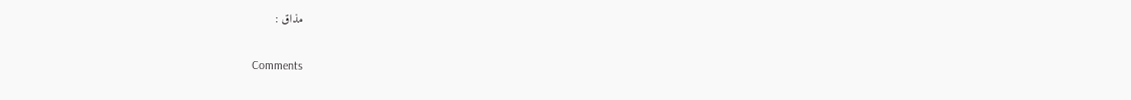مذاق :

Comments